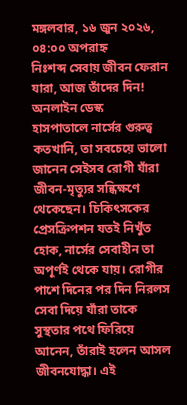মঙ্গলবার, ১৬ জুন ২০২৬, ০৪:০০ অপরাহ্ন
নিঃশব্দ সেবায় জীবন ফেরান যারা, আজ তাঁদের দিন!
অনলাইন ডেস্ক
হাসপাতালে নার্সের গুরুত্ব কতখানি, তা সবচেয়ে ভালো জানেন সেইসব রোগী যাঁরা জীবন-মৃত্যুর সন্ধিক্ষণে থেকেছেন। চিকিৎসকের প্রেসক্রিপশন যতই নিখুঁত হোক, নার্সের সেবাহীন তা অপূর্ণই থেকে যায়। রোগীর পাশে দিনের পর দিন নিরলস সেবা দিয়ে যাঁরা তাকে সুস্থতার পথে ফিরিয়ে আনেন, তাঁরাই হলেন আসল জীবনযোদ্ধা। এই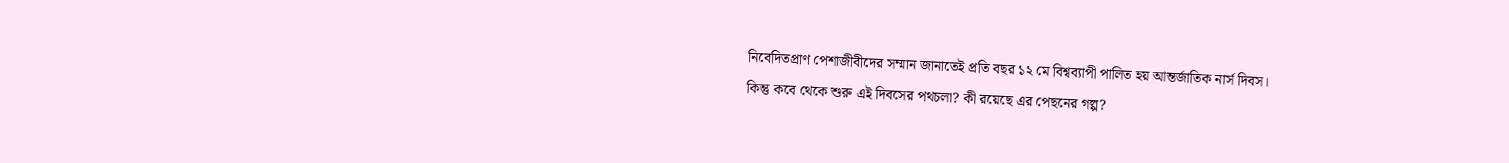নিবেদিতপ্রাণ পেশাজীবীদের সম্মান জানাতেই প্রতি বছর ১২ মে বিশ্বব্যাপী পালিত হয় আন্তর্জাতিক নার্স দিবস।
কিন্তু কবে থেকে শুরু এই দিবসের পথচলা? কী রয়েছে এর পেছনের গল্প?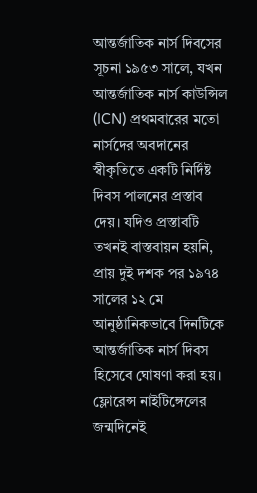আন্তর্জাতিক নার্স দিবসের সূচনা ১৯৫৩ সালে, যখন আন্তর্জাতিক নার্স কাউন্সিল (ICN) প্রথমবারের মতো নার্সদের অবদানের স্বীকৃতিতে একটি নির্দিষ্ট দিবস পালনের প্রস্তাব দেয়। যদিও প্রস্তাবটি তখনই বাস্তবায়ন হয়নি, প্রায় দুই দশক পর ১৯৭৪ সালের ১২ মে আনুষ্ঠানিকভাবে দিনটিকে আন্তর্জাতিক নার্স দিবস হিসেবে ঘোষণা করা হয়।
ফ্লোরেন্স নাইটিঙ্গেলের জন্মদিনেই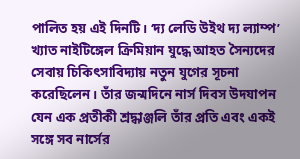পালিত হয় এই দিনটি। ‘দ্য লেডি উইথ দ্য ল্যাম্প’ খ্যাত নাইটিঙ্গেল ক্রিমিয়ান যুদ্ধে আহত সৈন্যদের সেবায় চিকিৎসাবিদ্যায় নতুন যুগের সূচনা করেছিলেন। তাঁর জন্মদিনে নার্স দিবস উদযাপন যেন এক প্রতীকী শ্রদ্ধাঞ্জলি তাঁর প্রতি এবং একই সঙ্গে সব নার্সের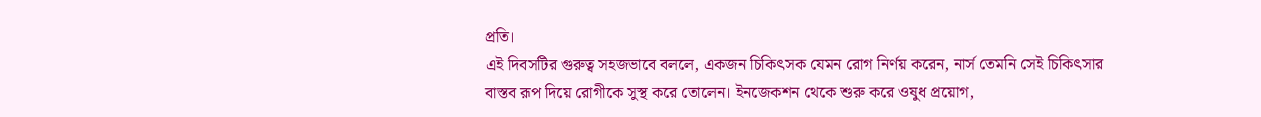প্রতি।
এই দিবসটির গুরুত্ব সহজভাবে বললে, একজন চিকিৎসক যেমন রোগ নির্ণয় করেন, নার্স তেমনি সেই চিকিৎসার বাস্তব রূপ দিয়ে রোগীকে সুস্থ করে তোলেন। ইনজেকশন থেকে শুরু করে ওষুধ প্রয়োগ,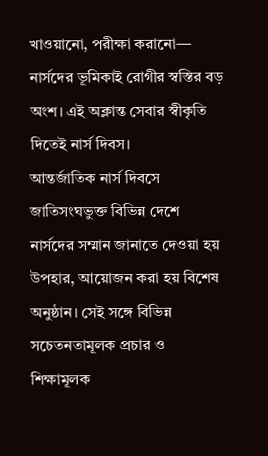খাওয়ানো, পরীক্ষা করানো— নার্সদের ভূমিকাই রোগীর স্বস্তির বড় অংশ। এই অক্লান্ত সেবার স্বীকৃতি দিতেই নার্স দিবস।
আন্তর্জাতিক নার্স দিবসে জাতিসংঘভুক্ত বিভিন্ন দেশে নার্সদের সম্মান জানাতে দেওয়া হয় উপহার, আয়োজন করা হয় বিশেষ অনুষ্ঠান। সেই সঙ্গে বিভিন্ন সচেতনতামূলক প্রচার ও শিক্ষামূলক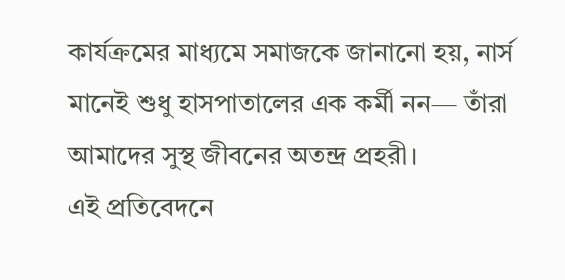কার্যক্রমের মাধ্যমে সমাজকে জানানো হয়, নার্স মানেই শুধু হাসপাতালের এক কর্মী নন— তাঁরা আমাদের সুস্থ জীবনের অতন্দ্র প্রহরী।
এই প্রতিবেদনে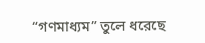“গণমাধ্যম” তুলে ধরেছে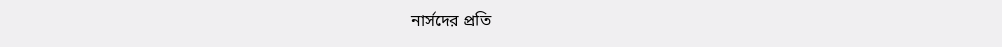নার্সদের প্রতি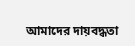আমাদের দায়বদ্ধতা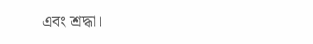এবং শ্রদ্ধা।